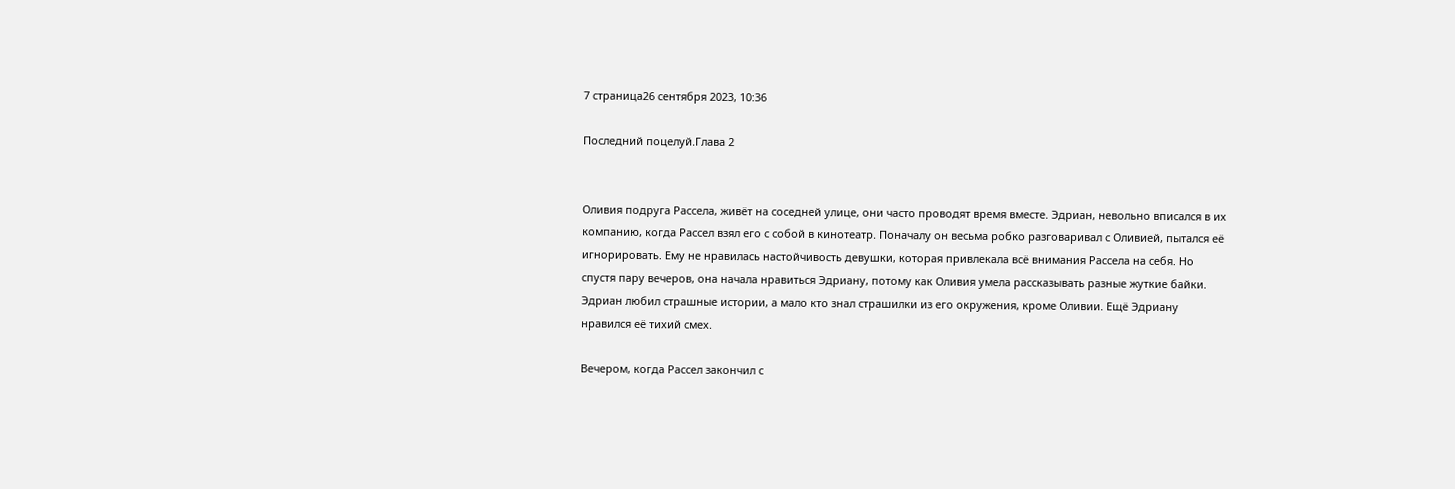7 страница26 сентября 2023, 10:36

Последний поцелуй.Глава 2


Оливия подруга Рассела, живёт на соседней улице, они часто проводят время вместе. Эдриан, невольно вписался в их компанию, когда Рассел взял его с собой в кинотеатр. Поначалу он весьма робко разговаривал с Оливией, пытался её игнорировать. Ему не нравилась настойчивость девушки, которая привлекала всё внимания Рассела на себя. Но спустя пару вечеров, она начала нравиться Эдриану, потому как Оливия умела рассказывать разные жуткие байки. Эдриан любил страшные истории, а мало кто знал страшилки из его окружения, кроме Оливии. Ещё Эдриану нравился её тихий смех.

Вечером, когда Рассел закончил с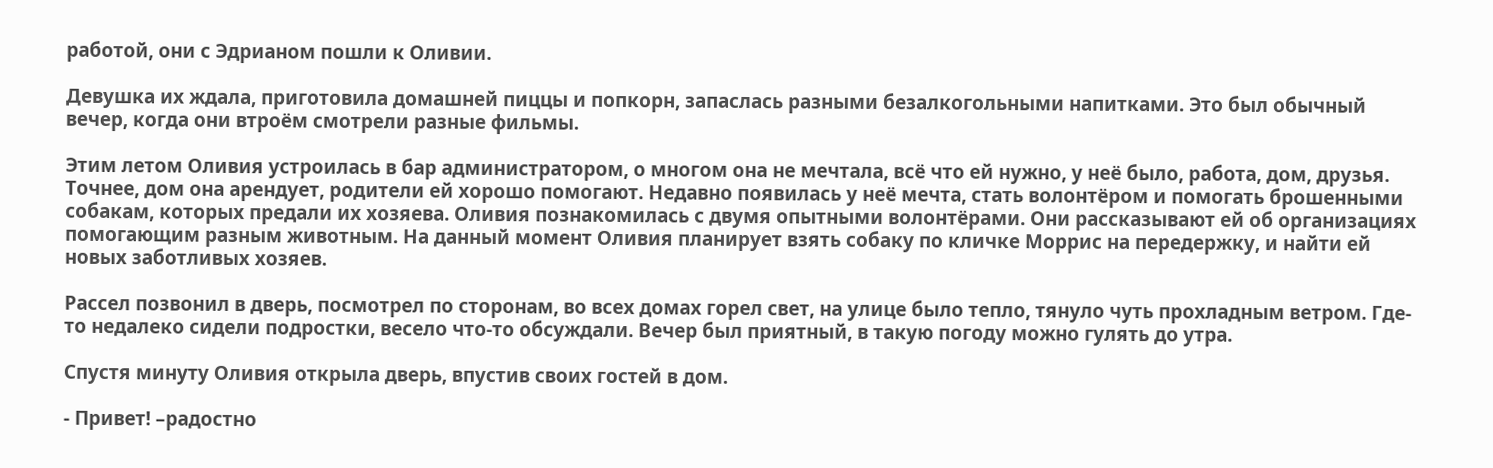работой, они с Эдрианом пошли к Оливии.

Девушка их ждала, приготовила домашней пиццы и попкорн, запаслась разными безалкогольными напитками. Это был обычный вечер, когда они втроём смотрели разные фильмы.

Этим летом Оливия устроилась в бар администратором, о многом она не мечтала, всё что ей нужно, у неё было, работа, дом, друзья. Точнее, дом она арендует, родители ей хорошо помогают. Недавно появилась у неё мечта, стать волонтёром и помогать брошенными собакам, которых предали их хозяева. Оливия познакомилась с двумя опытными волонтёрами. Они рассказывают ей об организациях помогающим разным животным. На данный момент Оливия планирует взять собаку по кличке Моррис на передержку, и найти ей новых заботливых хозяев.

Рассел позвонил в дверь, посмотрел по сторонам, во всех домах горел свет, на улице было тепло, тянуло чуть прохладным ветром. Где-то недалеко сидели подростки, весело что-то обсуждали. Вечер был приятный, в такую погоду можно гулять до утра.

Спустя минуту Оливия открыла дверь, впустив своих гостей в дом.

- Привет! –радостно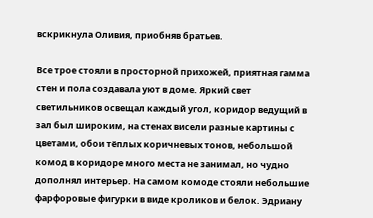вскрикнула Оливия, приобняв братьев.

Все трое стояли в просторной прихожей, приятная гамма стен и пола создавала уют в доме. Яркий свет светильников освещал каждый угол, коридор ведущий в зал был широким, на стенах висели разные картины с цветами, обои тёплых коричневых тонов, небольшой комод в коридоре много места не занимал, но чудно дополнял интерьер. На самом комоде стояли небольшие фарфоровые фигурки в виде кроликов и белок. Эдриану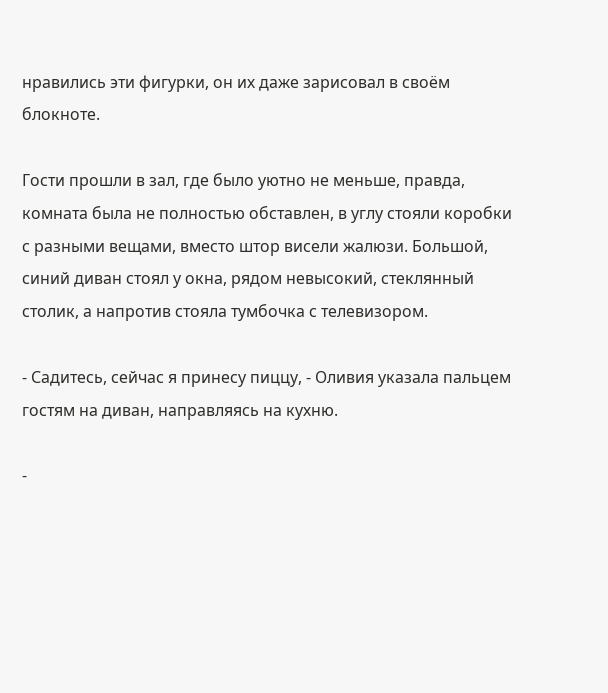нравились эти фигурки, он их даже зарисовал в своём блокноте.

Гости прошли в зал, где было уютно не меньше, правда, комната была не полностью обставлен, в углу стояли коробки с разными вещами, вместо штор висели жалюзи. Большой, синий диван стоял у окна, рядом невысокий, стеклянный столик, а напротив стояла тумбочка с телевизором.

- Садитесь, сейчас я принесу пиццу, - Оливия указала пальцем гостям на диван, направляясь на кухню.

-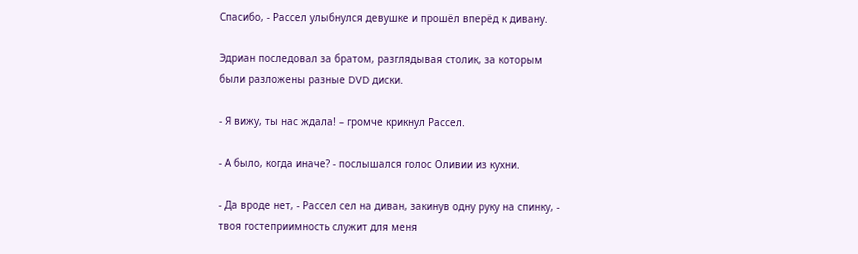Спасибо, - Рассел улыбнулся девушке и прошёл вперёд к дивану.

Эдриан последовал за братом, разглядывая столик, за которым были разложены разные DVD диски.

- Я вижу, ты нас ждала! – громче крикнул Рассел.

- А было, когда иначе? - послышался голос Оливии из кухни.

- Да вроде нет, - Рассел сел на диван, закинув одну руку на спинку, - твоя гостеприимность служит для меня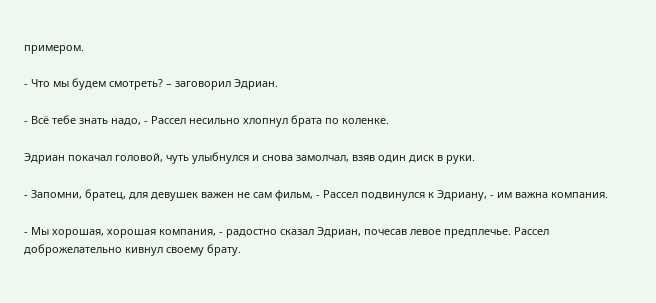примером.

- Что мы будем смотреть? – заговорил Эдриан.

- Всё тебе знать надо, - Рассел несильно хлопнул брата по коленке.

Эдриан покачал головой, чуть улыбнулся и снова замолчал, взяв один диск в руки.

- Запомни, братец, для девушек важен не сам фильм, - Рассел подвинулся к Эдриану, - им важна компания.

- Мы хорошая, хорошая компания, - радостно сказал Эдриан, почесав левое предплечье. Рассел доброжелательно кивнул своему брату.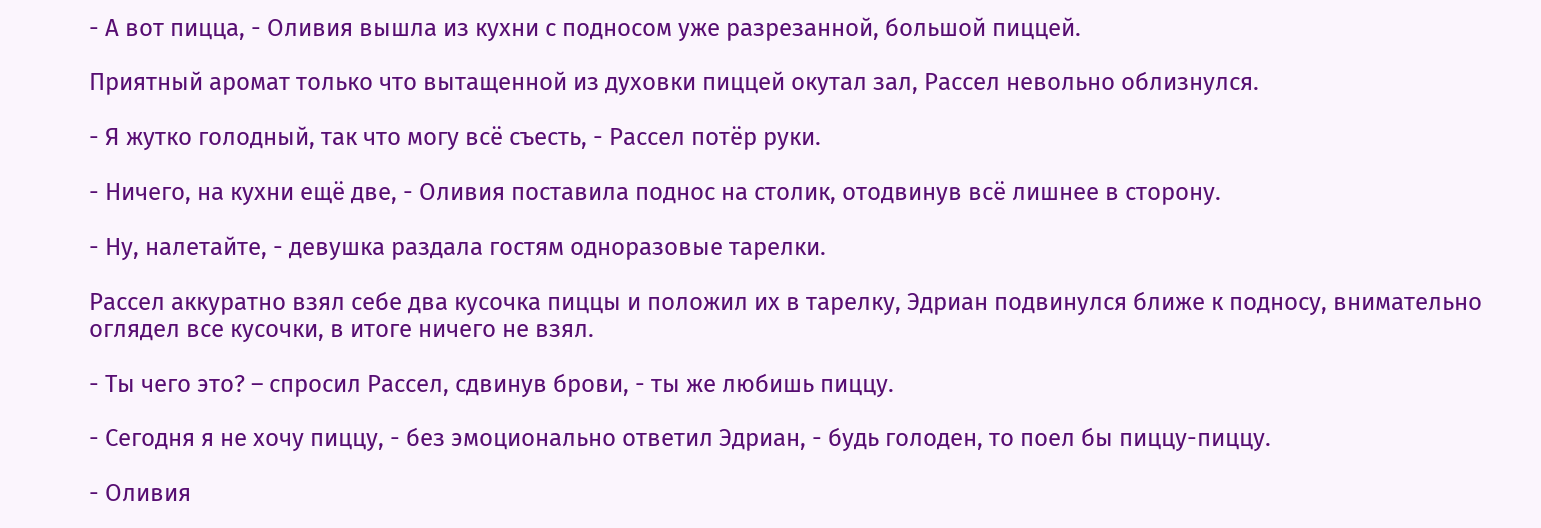- А вот пицца, - Оливия вышла из кухни с подносом уже разрезанной, большой пиццей.

Приятный аромат только что вытащенной из духовки пиццей окутал зал, Рассел невольно облизнулся.

- Я жутко голодный, так что могу всё съесть, - Рассел потёр руки.

- Ничего, на кухни ещё две, - Оливия поставила поднос на столик, отодвинув всё лишнее в сторону.

- Ну, налетайте, - девушка раздала гостям одноразовые тарелки.

Рассел аккуратно взял себе два кусочка пиццы и положил их в тарелку, Эдриан подвинулся ближе к подносу, внимательно оглядел все кусочки, в итоге ничего не взял.

- Ты чего это? – спросил Рассел, сдвинув брови, - ты же любишь пиццу.

- Сегодня я не хочу пиццу, - без эмоционально ответил Эдриан, - будь голоден, то поел бы пиццу-пиццу.

- Оливия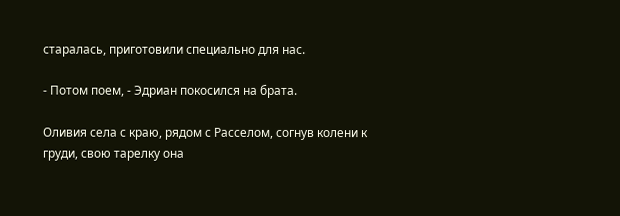старалась, приготовили специально для нас.

- Потом поем, - Эдриан покосился на брата.

Оливия села с краю, рядом с Расселом, согнув колени к груди, свою тарелку она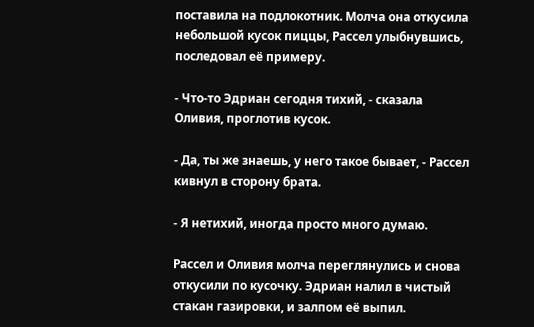поставила на подлокотник. Молча она откусила небольшой кусок пиццы, Рассел улыбнувшись, последовал её примеру.

- Что-то Эдриан сегодня тихий, - сказала Оливия, проглотив кусок.

- Да, ты же знаешь, у него такое бывает, - Рассел кивнул в сторону брата.

- Я нетихий, иногда просто много думаю.

Рассел и Оливия молча переглянулись и снова откусили по кусочку. Эдриан налил в чистый стакан газировки, и залпом её выпил.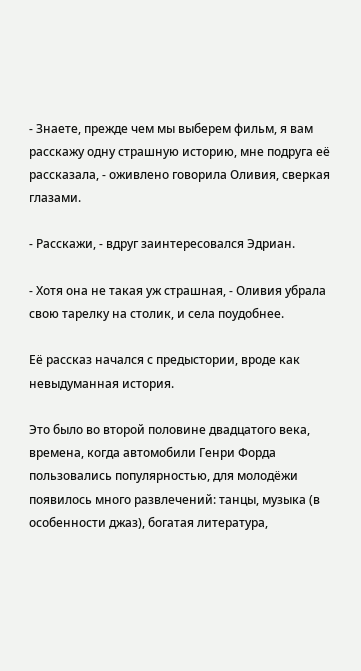- Знаете, прежде чем мы выберем фильм, я вам расскажу одну страшную историю, мне подруга её рассказала, - оживлено говорила Оливия, сверкая глазами.

- Расскажи, - вдруг заинтересовался Эдриан.

- Хотя она не такая уж страшная, - Оливия убрала свою тарелку на столик, и села поудобнее.

Её рассказ начался с предыстории, вроде как невыдуманная история.

Это было во второй половине двадцатого века, времена, когда автомобили Генри Форда пользовались популярностью, для молодёжи появилось много развлечений: танцы, музыка (в особенности джаз), богатая литература,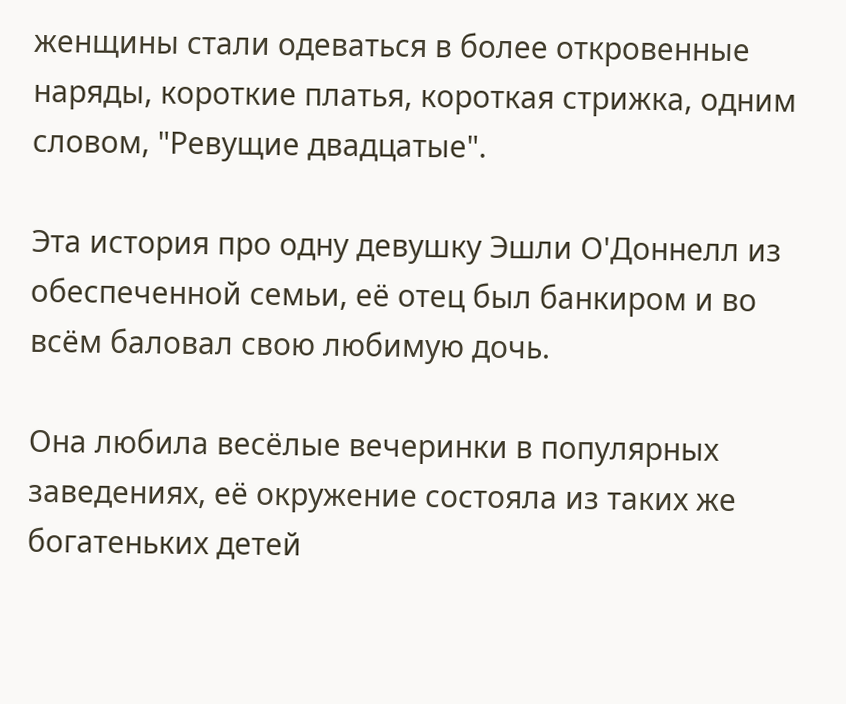женщины стали одеваться в более откровенные наряды, короткие платья, короткая стрижка, одним словом, "Ревущие двадцатые".

Эта история про одну девушку Эшли О'Доннелл из обеспеченной семьи, её отец был банкиром и во всём баловал свою любимую дочь.

Она любила весёлые вечеринки в популярных заведениях, её окружение состояла из таких же богатеньких детей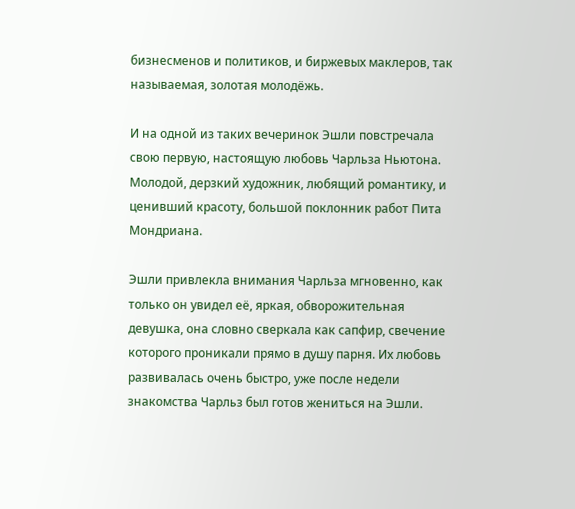бизнесменов и политиков, и биржевых маклеров, так называемая, золотая молодёжь.

И на одной из таких вечеринок Эшли повстречала свою первую, настоящую любовь Чарльза Ньютона. Молодой, дерзкий художник, любящий романтику, и ценивший красоту, большой поклонник работ Пита Мондриана.

Эшли привлекла внимания Чарльза мгновенно, как только он увидел её, яркая, обворожительная девушка, она словно сверкала как сапфир, свечение которого проникали прямо в душу парня. Их любовь развивалась очень быстро, уже после недели знакомства Чарльз был готов жениться на Эшли.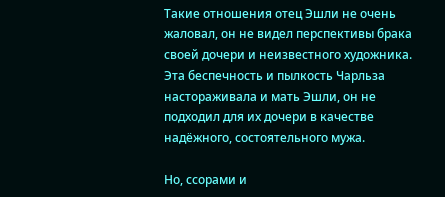Такие отношения отец Эшли не очень жаловал, он не видел перспективы брака своей дочери и неизвестного художника. Эта беспечность и пылкость Чарльза настораживала и мать Эшли, он не подходил для их дочери в качестве надёжного, состоятельного мужа.

Но, ссорами и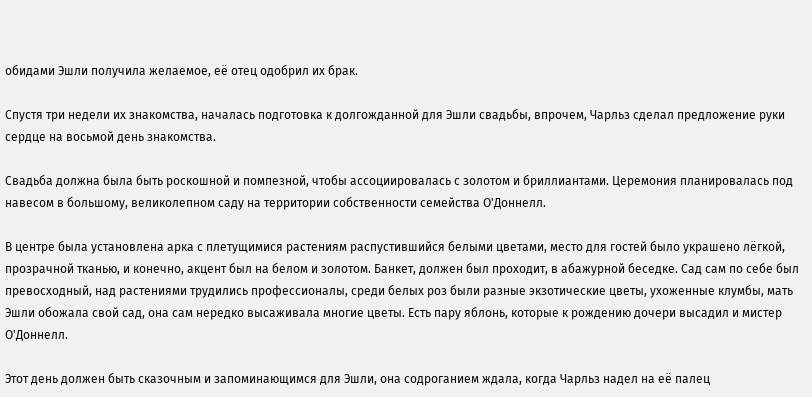обидами Эшли получила желаемое, её отец одобрил их брак.

Спустя три недели их знакомства, началась подготовка к долгожданной для Эшли свадьбы, впрочем, Чарльз сделал предложение руки сердце на восьмой день знакомства.

Свадьба должна была быть роскошной и помпезной, чтобы ассоциировалась с золотом и бриллиантами. Церемония планировалась под навесом в большому, великолепном саду на территории собственности семейства О'Доннелл.

В центре была установлена арка с плетущимися растениям распустившийся белыми цветами, место для гостей было украшено лёгкой, прозрачной тканью, и конечно, акцент был на белом и золотом. Банкет, должен был проходит, в абажурной беседке. Сад сам по себе был превосходный, над растениями трудились профессионалы, среди белых роз были разные экзотические цветы, ухоженные клумбы, мать Эшли обожала свой сад, она сам нередко высаживала многие цветы. Есть пару яблонь, которые к рождению дочери высадил и мистер О'Доннелл.

Этот день должен быть сказочным и запоминающимся для Эшли, она содроганием ждала, когда Чарльз надел на её палец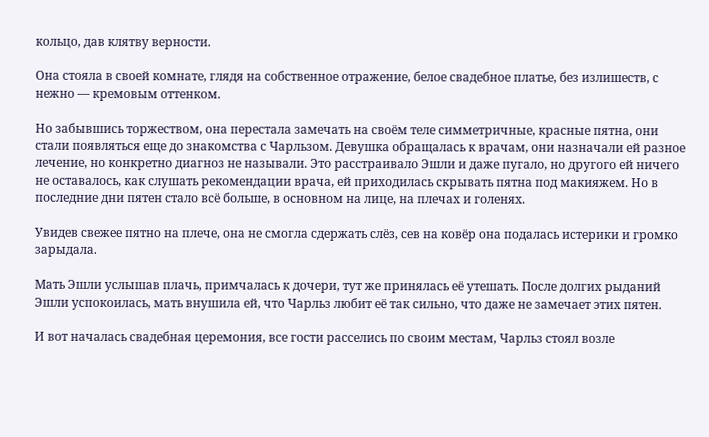кольцо, дав клятву верности.

Она стояла в своей комнате, глядя на собственное отражение, белое свадебное платье, без излишеств, с нежно — кремовым оттенком.

Но забывшись торжеством, она перестала замечать на своём теле симметричные, красные пятна, они стали появляться еще до знакомства с Чарльзом. Девушка обращалась к врачам, они назначали ей разное лечение, но конкретно диагноз не называли. Это расстраивало Эшли и даже пугало, но другого ей ничего не оставалось, как слушать рекомендации врача, ей приходилась скрывать пятна под макияжем. Но в последние дни пятен стало всё больше, в основном на лице, на плечах и голенях.

Увидев свежее пятно на плече, она не смогла сдержать слёз, сев на ковёр она подалась истерики и громко зарыдала.

Мать Эшли услышав плачь, примчалась к дочери, тут же принялась её утешать. После долгих рыданий Эшли успокоилась, мать внушила ей, что Чарльз любит её так сильно, что даже не замечает этих пятен.

И вот началась свадебная церемония, все гости расселись по своим местам, Чарльз стоял возле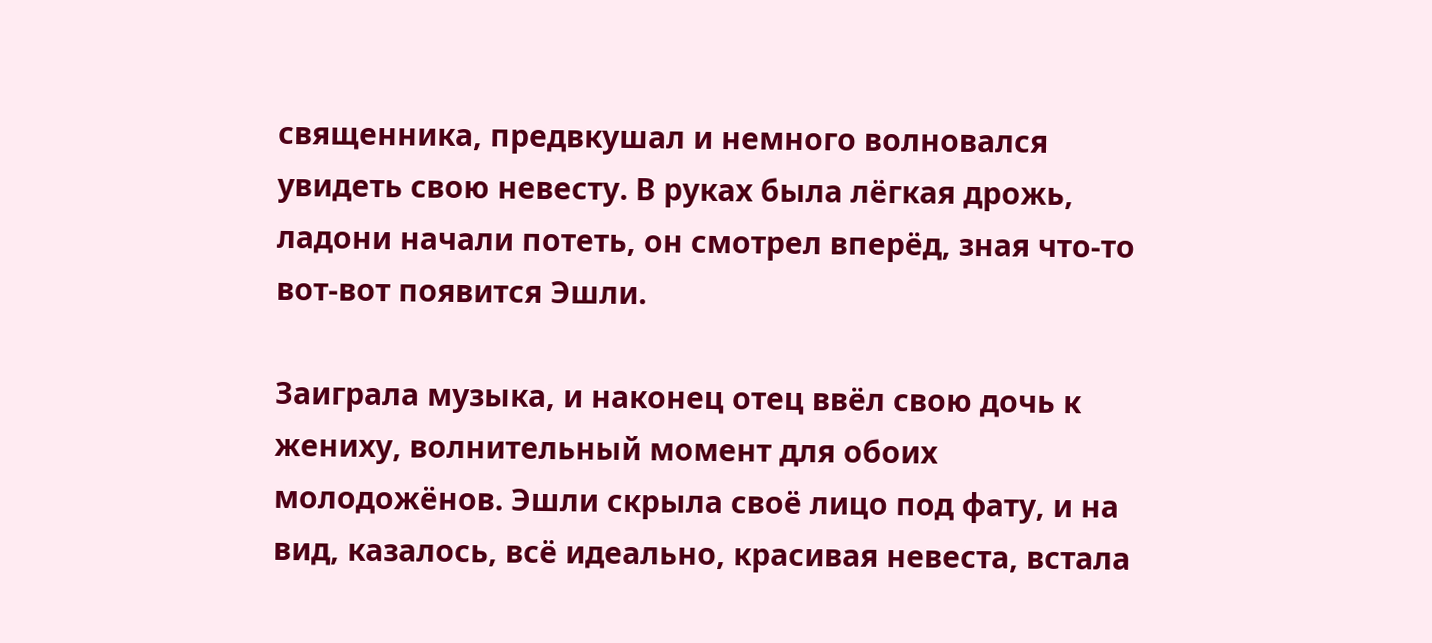священника, предвкушал и немного волновался увидеть свою невесту. В руках была лёгкая дрожь, ладони начали потеть, он смотрел вперёд, зная что-то вот-вот появится Эшли.

Заиграла музыка, и наконец отец ввёл свою дочь к жениху, волнительный момент для обоих молодожёнов. Эшли скрыла своё лицо под фату, и на вид, казалось, всё идеально, красивая невеста, встала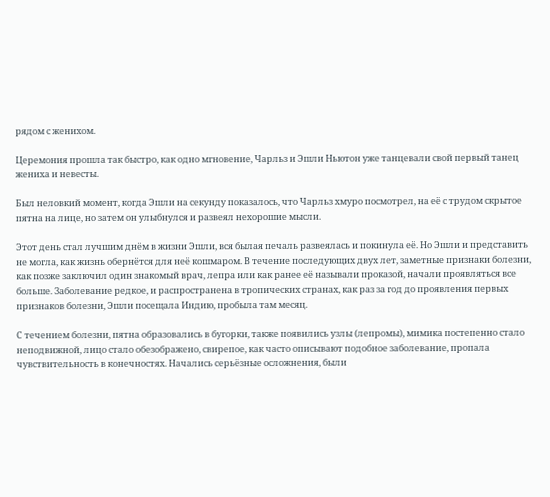рядом с женихом.

Церемония прошла так быстро, как одно мгновение, Чарльз и Эшли Ньютон уже танцевали свой первый танец жениха и невесты.

Был неловкий момент, когда Эшли на секунду показалось, что Чарльз хмуро посмотрел, на её с трудом скрытое пятна на лице, но затем он улыбнулся и развеял нехорошие мысли.

Этот день стал лучшим днём в жизни Эшли, вся былая печаль развеялась и покинула её. Но Эшли и представить не могла, как жизнь обернётся для неё кошмаром. В течение последующих двух лет, заметные признаки болезни, как позже заключил один знакомый врач, лепра или как ранее её называли проказой, начали проявляться все больше. Заболевание редкое, и распространена в тропических странах, как раз за год до проявления первых признаков болезни, Эшли посещала Индию, пробыла там месяц.

С течением болезни, пятна образовались в бугорки, также появились узлы (лепромы), мимика постепенно стало неподвижной, лицо стало обезображено, свирепое, как часто описывают подобное заболевание, пропала чувствительность в конечностях. Начались серьёзные осложнения, были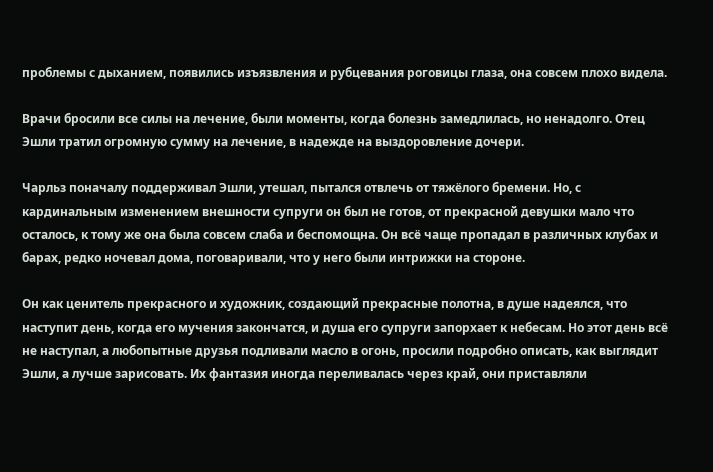проблемы с дыханием, появились изъязвления и рубцевания роговицы глаза, она совсем плохо видела.

Врачи бросили все силы на лечение, были моменты, когда болезнь замедлилась, но ненадолго. Отец Эшли тратил огромную сумму на лечение, в надежде на выздоровление дочери.

Чарльз поначалу поддерживал Эшли, утешал, пытался отвлечь от тяжёлого бремени. Но, с кардинальным изменением внешности супруги он был не готов, от прекрасной девушки мало что осталось, к тому же она была совсем слаба и беспомощна. Он всё чаще пропадал в различных клубах и барах, редко ночевал дома, поговаривали, что у него были интрижки на стороне.

Он как ценитель прекрасного и художник, создающий прекрасные полотна, в душе надеялся, что наступит день, когда его мучения закончатся, и душа его супруги запорхает к небесам. Но этот день всё не наступал, а любопытные друзья подливали масло в огонь, просили подробно описать, как выглядит Эшли, а лучше зарисовать. Их фантазия иногда переливалась через край, они приставляли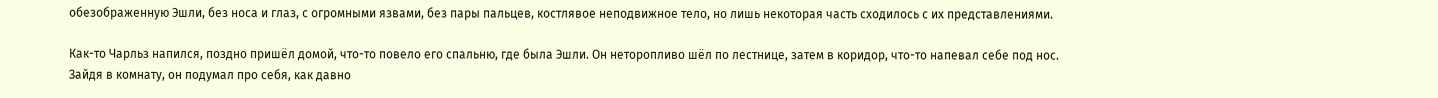обезображенную Эшли, без носа и глаз, с огромными язвами, без пары пальцев, костлявое неподвижное тело, но лишь некоторая часть сходилось с их представлениями.

Как-то Чарльз напился, поздно пришёл домой, что-то повело его спальню, где была Эшли. Он неторопливо шёл по лестнице, затем в коридор, что-то напевал себе под нос. Зайдя в комнату, он подумал про себя, как давно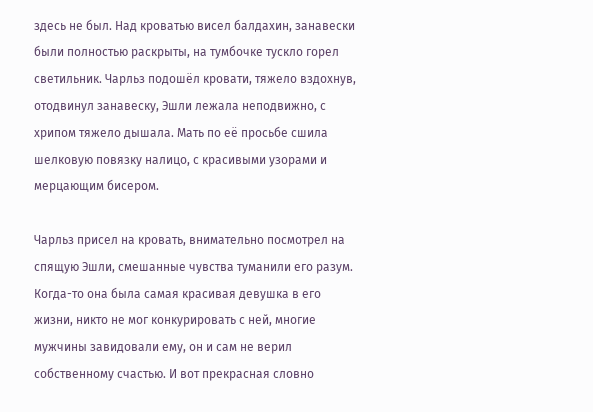здесь не был. Над кроватью висел балдахин, занавески были полностью раскрыты, на тумбочке тускло горел светильник. Чарльз подошёл кровати, тяжело вздохнув, отодвинул занавеску, Эшли лежала неподвижно, с хрипом тяжело дышала. Мать по её просьбе сшила шелковую повязку налицо, с красивыми узорами и мерцающим бисером.

Чарльз присел на кровать, внимательно посмотрел на спящую Эшли, смешанные чувства туманили его разум. Когда-то она была самая красивая девушка в его жизни, никто не мог конкурировать с ней, многие мужчины завидовали ему, он и сам не верил собственному счастью. И вот прекрасная словно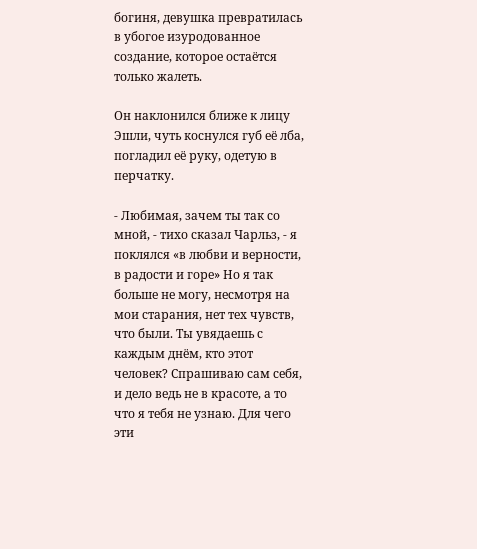богиня, девушка превратилась в убогое изуродованное создание, которое остаётся только жалеть.

Он наклонился ближе к лицу Эшли, чуть коснулся губ её лба, погладил её руку, одетую в перчатку.

- Любимая, зачем ты так со мной, - тихо сказал Чарльз, - я поклялся «в любви и верности, в радости и горе» Но я так больше не могу, несмотря на мои старания, нет тех чувств, что были. Ты увядаешь с каждым днём, кто этот человек? Спрашиваю сам себя, и дело ведь не в красоте, а то что я тебя не узнаю. Для чего эти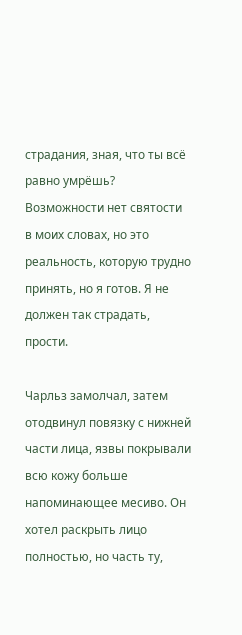страдания, зная, что ты всё равно умрёшь? Возможности нет святости в моих словах, но это реальность, которую трудно принять, но я готов. Я не должен так страдать, прости.

Чарльз замолчал, затем отодвинул повязку с нижней части лица, язвы покрывали всю кожу больше напоминающее месиво. Он хотел раскрыть лицо полностью, но часть ту,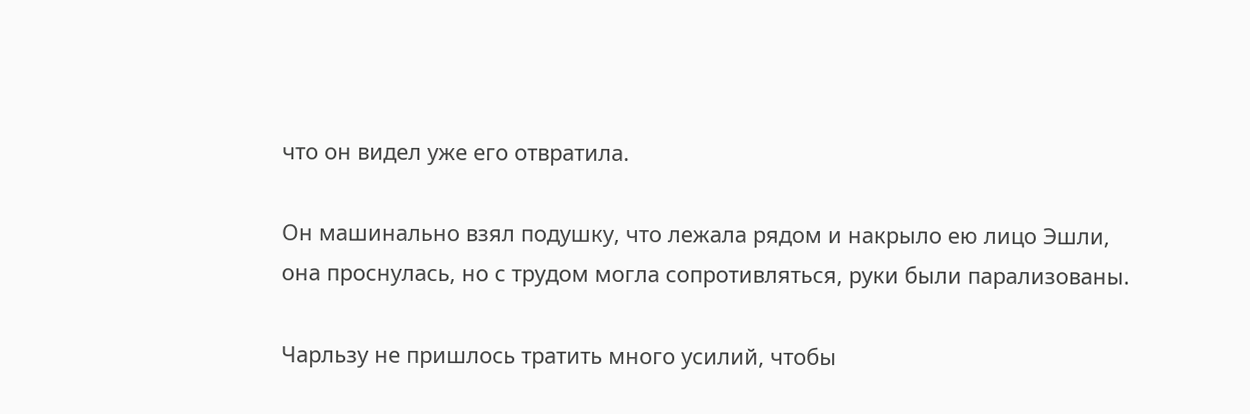что он видел уже его отвратила.

Он машинально взял подушку, что лежала рядом и накрыло ею лицо Эшли, она проснулась, но с трудом могла сопротивляться, руки были парализованы.

Чарльзу не пришлось тратить много усилий, чтобы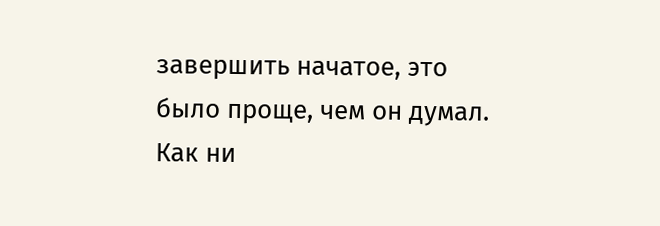завершить начатое, это было проще, чем он думал. Как ни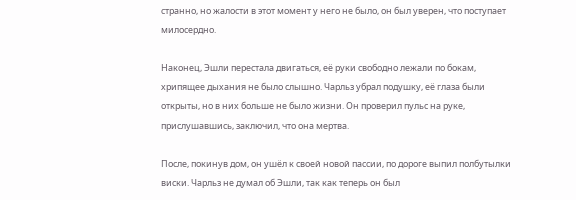странно, но жалости в этот момент у него не было, он был уверен, что поступает милосердно.

Наконец, Эшли перестала двигаться, её руки свободно лежали по бокам, хрипящее дыхания не было слышно. Чарльз убрал подушку, её глаза были открыты, но в них больше не было жизни. Он проверил пульс на руке, прислушавшись, заключил, что она мертва.

После, покинув дом, он ушёл к своей новой пассии, по дороге выпил полбутылки виски. Чарльз не думал об Эшли, так как теперь он был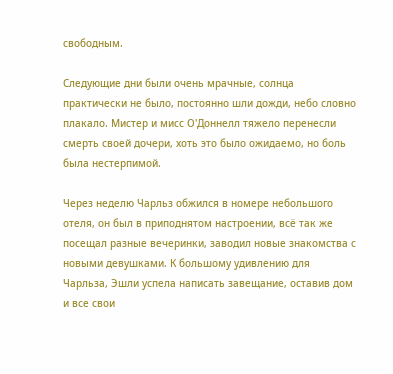свободным.

Следующие дни были очень мрачные, солнца практически не было, постоянно шли дожди, небо словно плакало. Мистер и мисс О'Доннелл тяжело перенесли смерть своей дочери, хоть это было ожидаемо, но боль была нестерпимой.

Через неделю Чарльз обжился в номере небольшого отеля, он был в приподнятом настроении, всё так же посещал разные вечеринки, заводил новые знакомства с новыми девушками. К большому удивлению для Чарльза, Эшли успела написать завещание, оставив дом и все свои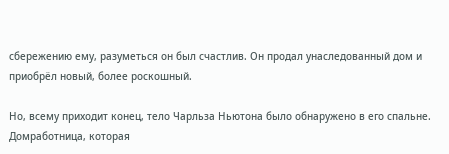сбережению ему, разуметься он был счастлив. Он продал унаследованный дом и приобрёл новый, более роскошный.

Но, всему приходит конец, тело Чарльза Ньютона было обнаружено в его спальне. Домработница, которая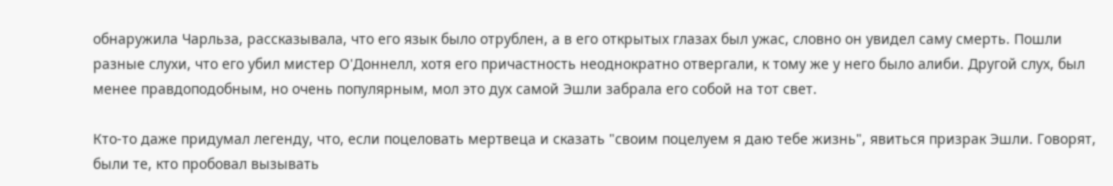обнаружила Чарльза, рассказывала, что его язык было отрублен, а в его открытых глазах был ужас, словно он увидел саму смерть. Пошли разные слухи, что его убил мистер О'Доннелл, хотя его причастность неоднократно отвергали, к тому же у него было алиби. Другой слух, был менее правдоподобным, но очень популярным, мол это дух самой Эшли забрала его собой на тот свет.

Кто-то даже придумал легенду, что, если поцеловать мертвеца и сказать "своим поцелуем я даю тебе жизнь", явиться призрак Эшли. Говорят, были те, кто пробовал вызывать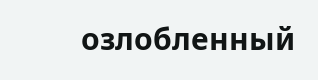озлобленный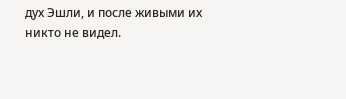дух Эшли, и после живыми их никто не видел.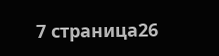7 страница26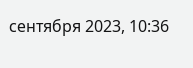сентября 2023, 10:36